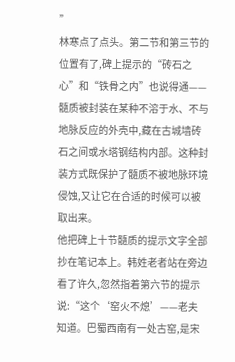”
林寒点了点头。第二节和第三节的位置有了,碑上提示的“砖石之心”和“铁骨之内”也说得通——髓质被封装在某种不溶于水、不与地脉反应的外壳中,藏在古城墙砖石之间或水塔钢结构内部。这种封装方式既保护了髓质不被地脉环境侵蚀,又让它在合适的时候可以被取出来。
他把碑上十节髓质的提示文字全部抄在笔记本上。韩姓老者站在旁边看了许久,忽然指着第六节的提示说:“这个‘窑火不熄’——老夫知道。巴蜀西南有一处古窑,是宋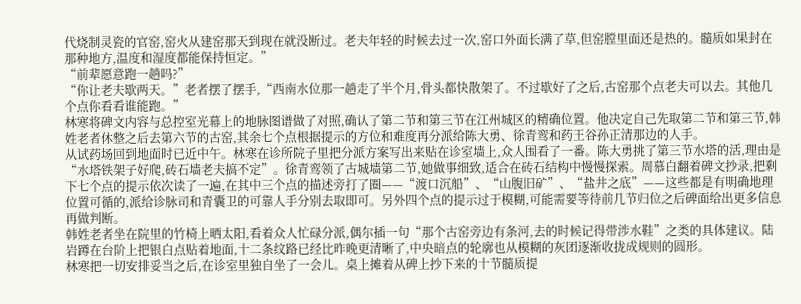代烧制灵瓷的官窑,窑火从建窑那天到现在就没断过。老夫年轻的时候去过一次,窑口外面长满了草,但窑膛里面还是热的。髓质如果封在那种地方,温度和湿度都能保持恒定。”
“前辈愿意跑一趟吗?”
“你让老夫歇两天。”老者摆了摆手,“西南水位那一趟走了半个月,骨头都快散架了。不过歇好了之后,古窑那个点老夫可以去。其他几个点你看看谁能跑。”
林寒将碑文内容与总控室光幕上的地脉图谱做了对照,确认了第二节和第三节在江州城区的精确位置。他决定自己先取第二节和第三节,韩姓老者休整之后去第六节的古窑,其余七个点根据提示的方位和难度再分派给陈大勇、徐青鸾和药王谷孙正清那边的人手。
从试药场回到地面时已近中午。林寒在诊所院子里把分派方案写出来贴在诊室墙上,众人围看了一番。陈大勇挑了第三节水塔的活,理由是“水塔铁架子好爬,砖石墙老夫搞不定”。徐青鸾领了古城墙第二节,她做事细致,适合在砖石结构中慢慢探索。周慕白翻着碑文抄录,把剩下七个点的提示依次读了一遍,在其中三个点的描述旁打了圈——“渡口沉船”、“山腹旧矿”、“盐井之底”——这些都是有明确地理位置可循的,派给诊脉司和青囊卫的可靠人手分别去取即可。另外四个点的提示过于模糊,可能需要等待前几节归位之后碑面给出更多信息再做判断。
韩姓老者坐在院里的竹椅上晒太阳,看着众人忙碌分派,偶尔插一句“那个古窑旁边有条河,去的时候记得带涉水鞋”之类的具体建议。陆岩蹲在台阶上把银白点贴着地面,十二条纹路已经比昨晚更清晰了,中央暗点的轮廓也从模糊的灰团逐渐收拢成规则的圆形。
林寒把一切安排妥当之后,在诊室里独自坐了一会儿。桌上摊着从碑上抄下来的十节髓质提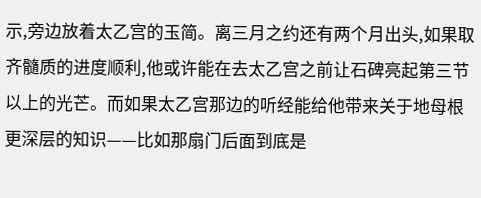示,旁边放着太乙宫的玉简。离三月之约还有两个月出头,如果取齐髓质的进度顺利,他或许能在去太乙宫之前让石碑亮起第三节以上的光芒。而如果太乙宫那边的听经能给他带来关于地母根更深层的知识——比如那扇门后面到底是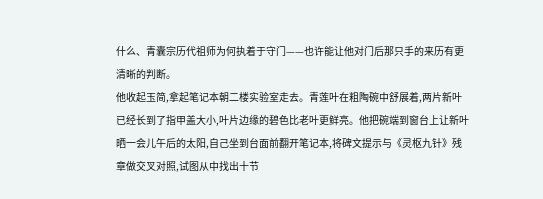什么、青囊宗历代祖师为何执着于守门——也许能让他对门后那只手的来历有更清晰的判断。
他收起玉简,拿起笔记本朝二楼实验室走去。青莲叶在粗陶碗中舒展着,两片新叶已经长到了指甲盖大小,叶片边缘的碧色比老叶更鲜亮。他把碗端到窗台上让新叶晒一会儿午后的太阳,自己坐到台面前翻开笔记本,将碑文提示与《灵枢九针》残章做交叉对照,试图从中找出十节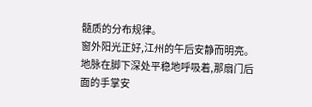髓质的分布规律。
窗外阳光正好,江州的午后安静而明亮。地脉在脚下深处平稳地呼吸着,那扇门后面的手掌安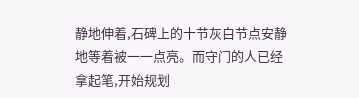静地伸着,石碑上的十节灰白节点安静地等着被一一点亮。而守门的人已经拿起笔,开始规划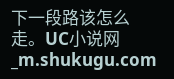下一段路该怎么走。UC小说网_m.shukugu.com